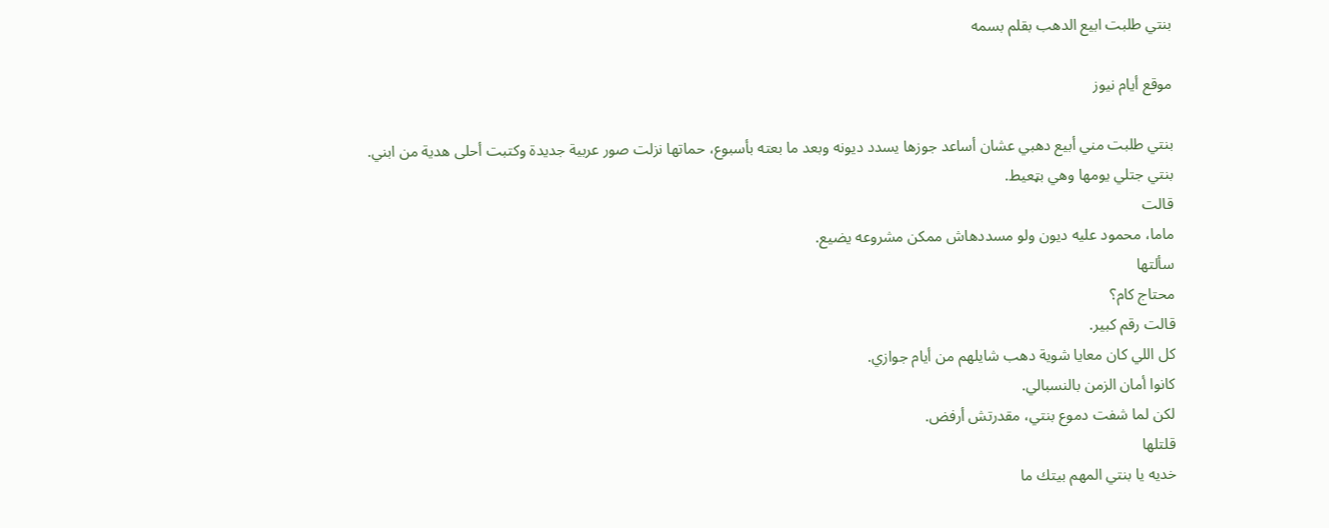بنتي طلبت ابيع الدهب بقلم بسمه

موقع أيام نيوز

بنتي طلبت مني أبيع دهبي عشان أساعد جوزها يسدد ديونه وبعد ما بعته بأسبوع، حماتها نزلت صور عربية جديدة وكتبت أحلى هدية من ابني.
بنتي جتلي يومها وهي بټعيط.
قالت
ماما، محمود عليه ديون ولو مسددهاش ممكن مشروعه يضيع.
سألتها
محتاج كام؟
قالت رقم كبير.
كل اللي كان معايا شوية دهب شايلهم من أيام جوازي.
كانوا أمان الزمن بالنسبالي.
لكن لما شفت دموع بنتي، مقدرتش أرفض.
قلتلها
خديه يا بنتي المهم بيتك ما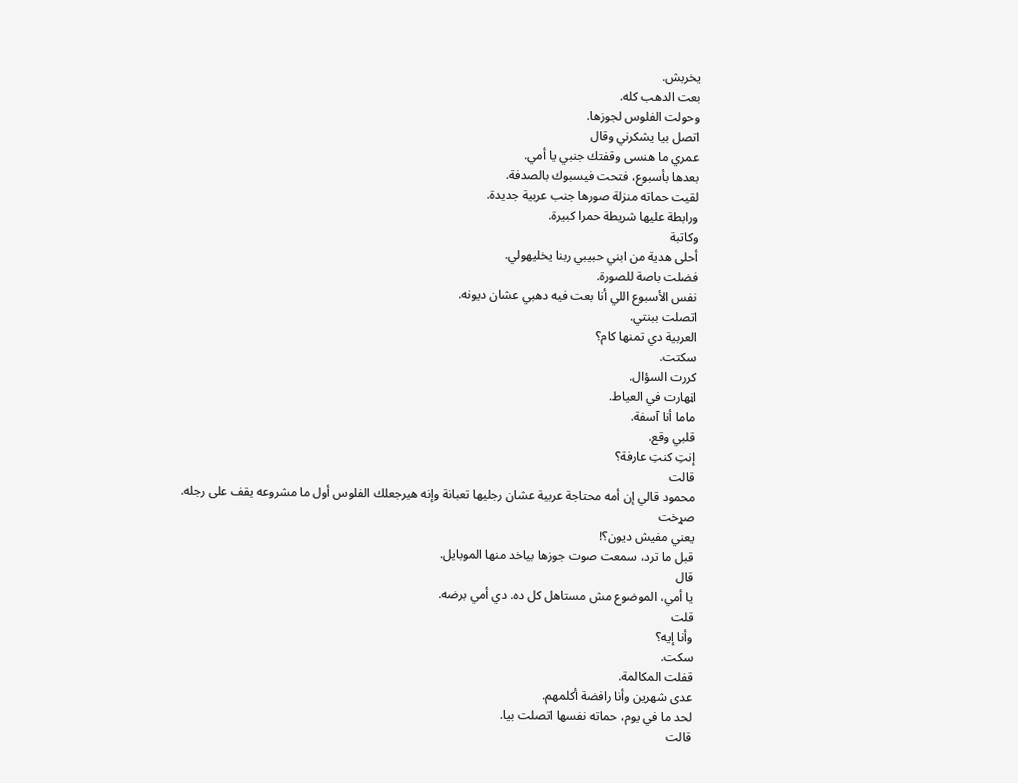يخربش.
بعت الدهب كله.
وحولت الفلوس لجوزها.
اتصل بيا يشكرني وقال
عمري ما هنسى وقفتك جنبي يا أمي.
بعدها بأسبوع، فتحت فيسبوك بالصدفة.
لقيت حماته منزلة صورها جنب عربية جديدة.
ورابطة عليها شريطة حمرا كبيرة.
وكاتبة
أحلى هدية من ابني حبيبي ربنا يخليهولي.
فضلت باصة للصورة.
نفس الأسبوع اللي أنا بعت فيه دهبي عشان ديونه.
اتصلت ببنتي.
العربية دي تمنها كام؟
سكتت.
كررت السؤال.
اڼهارت في العياط.
ماما أنا آسفة.
قلبي وقع.
إنتِ كنتِ عارفة؟
قالت
محمود قالي إن أمه محتاجة عربية عشان رجليها تعبانة وإنه هيرجعلك الفلوس أول ما مشروعه يقف على رجله.
صړخت
يعني مفيش ديون؟!
قبل ما ترد، سمعت صوت جوزها بياخد منها الموبايل.
قال
يا أمي، الموضوع مش مستاهل كل ده. دي أمي برضه.
قلت
وأنا إيه؟
سكت.
قفلت المكالمة.
عدى شهرين وأنا رافضة أكلمهم.
لحد ما في يوم، حماته نفسها اتصلت بيا.
قالت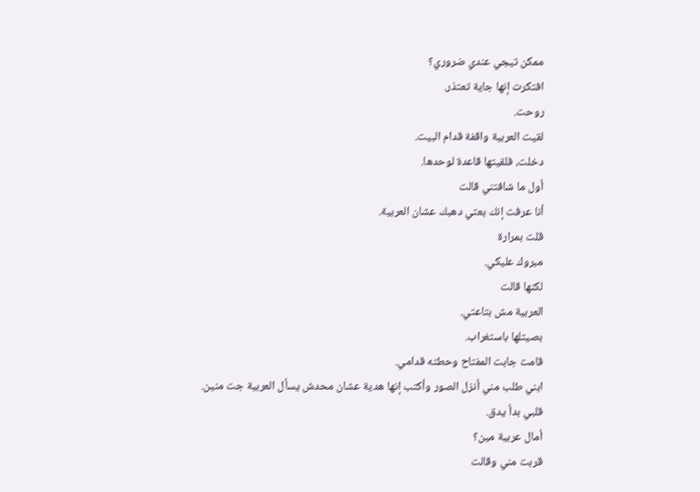ممكن تيجي عندي ضروري؟
افتكرت إنها جاية تعتذر.
روحت.
لقيت العربية واقفة قدام البيت.
دخلت، فلقيتها قاعدة لوحدها.
أول ما شافتني قالت
أنا عرفت إنك بعتي دهبك عشان العربية.
قلت بمرارة
مبروك عليكي.
لكنها قالت
العربية مش بتاعتي.
بصيتلها باستغراب.
قامت جابت المفتاح وحطته قدامي.
ابني طلب مني أنزل الصور وأكتب إنها هدية عشان محدش يسأل العربية جت منين.
قلبي بدأ يدق.
أمال عربية مين؟
قربت مني وقالت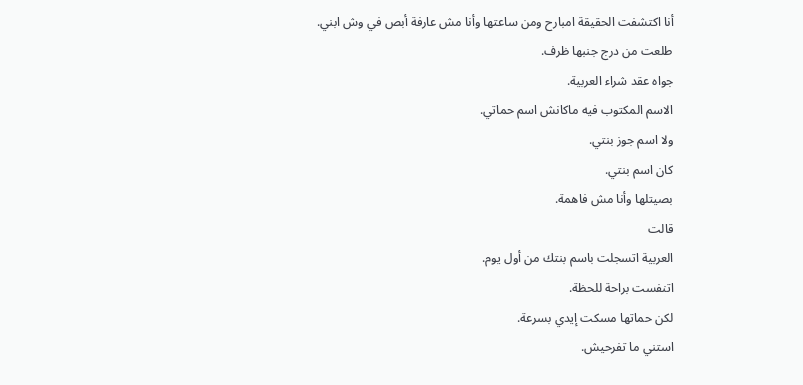أنا اكتشفت الحقيقة امبارح ومن ساعتها وأنا مش عارفة أبص في وش ابني.
طلعت من درج جنبها ظرف.
جواه عقد شراء العربية.
الاسم المكتوب فيه ماكانش اسم حماتي.
ولا اسم جوز بنتي.
كان اسم بنتي.
بصيتلها وأنا مش فاهمة.
قالت
العربية اتسجلت باسم بنتك من أول يوم.
اتنفست براحة للحظة.
لكن حماتها مسكت إيدي بسرعة.
استني ما تفرحيش.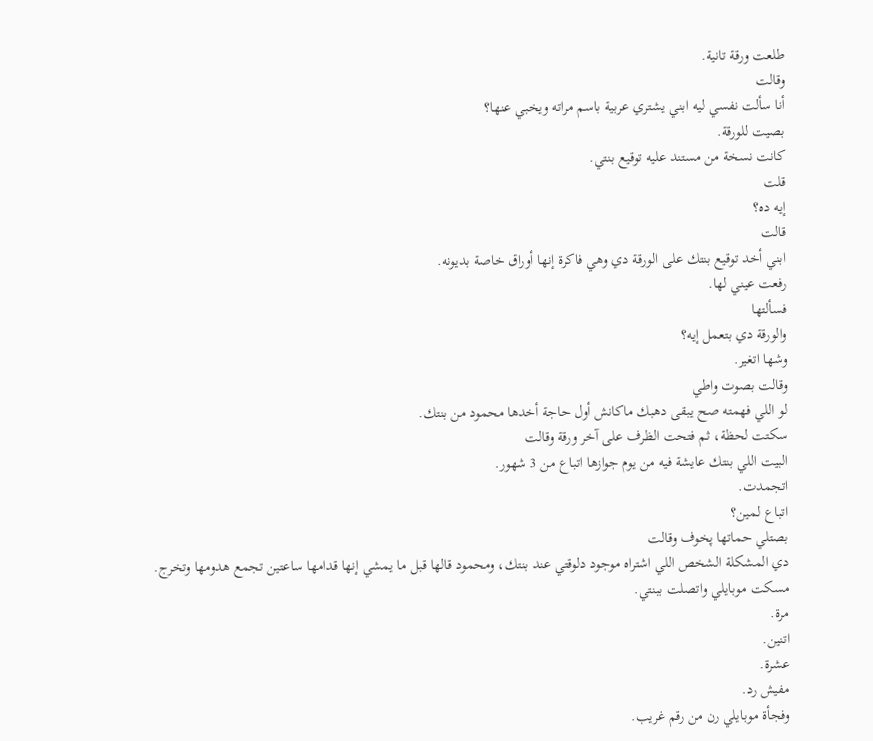طلعت ورقة تانية.
وقالت
أنا سألت نفسي ليه ابني يشتري عربية باسم مراته ويخبي عنها؟
بصيت للورقة.
كانت نسخة من مستند عليه توقيع بنتي.
قلت
إيه ده؟
قالت
ابني أخد توقيع بنتك على الورقة دي وهي فاكرة إنها أوراق خاصة بديونه.
رفعت عيني لها.
فسألتها
والورقة دي بتعمل إيه؟
وشها اتغير.
وقالت بصوت واطي
لو اللي فهمته صح يبقى دهبك ماكانش أول حاجة أخدها محمود من بنتك.
سكتت لحظة، ثم فتحت الظرف على آخر ورقة وقالت
البيت اللي بنتك عايشة فيه من يوم جوازها اتباع من 3 شهور.
اتجمدت.
اتباع لمين؟
بصتلي حماتها پخوف وقالت
دي المشكلة الشخص اللي اشتراه موجود دلوقتي عند بنتك، ومحمود قالها قبل ما يمشي إنها قدامها ساعتين تجمع هدومها وتخرج.
مسكت موبايلي واتصلت ببنتي.
مرة.
اتنين.
عشرة.
مفيش رد.
وفجأة موبايلي رن من رقم غريب.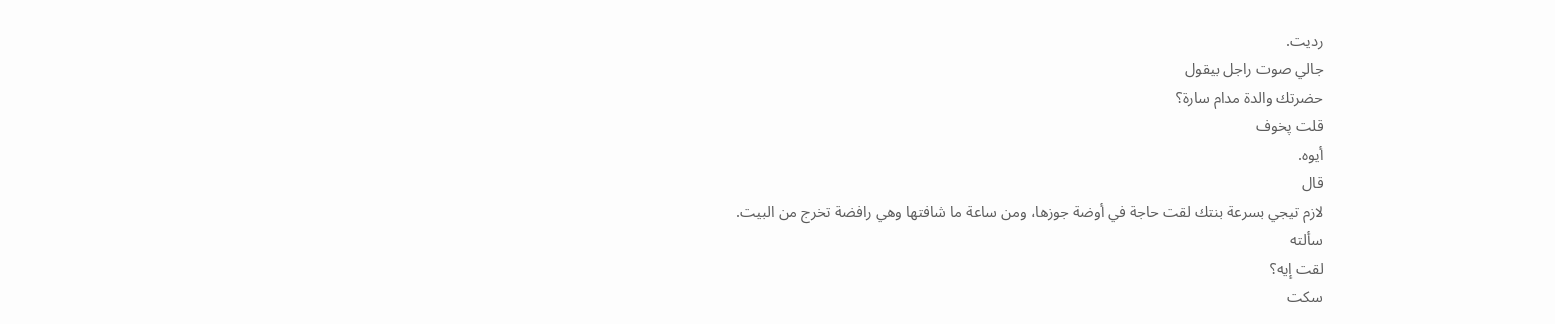رديت.
جالي صوت راجل بيقول
حضرتك والدة مدام سارة؟
قلت پخوف
أيوه.
قال
لازم تيجي بسرعة بنتك لقت حاجة في أوضة جوزها، ومن ساعة ما شافتها وهي رافضة تخرج من البيت.
سألته
لقت إيه؟
سكت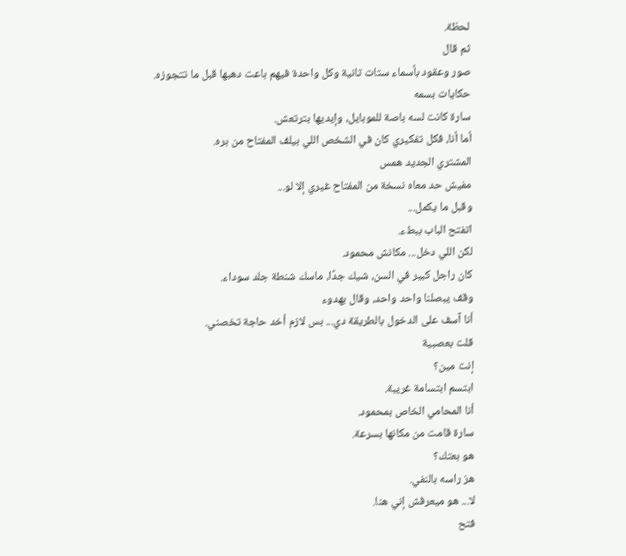لحظة.
ثم قال
صور وعقود بأسماء ستات تانية وكل واحدة فيهم باعت دهبها قبل ما تتجوزه.
حكايات بسمه
سارة كانت لسه باصة للموبايل، وإيديها بترتعش.
أما أنا، فكل تفكيري كان في الشخص اللي بيلف المفتاح من بره.
المشتري الجديد همس
مفيش حد معاه نسخة من المفتاح غيري إلا لو...
وقبل ما يكمل...
اتفتح الباب ببطء.
لكن اللي دخل... مكانش محمود.
كان راجل كبير في السن، شيك جدًا، ماسك شنطة جلد سوداء.
وقف يبصلنا واحد واحد، وقال بهدوء
أنا آسف على الدخول بالطريقة دي... بس لازم أخد حاجة تخصني.
قلت بعصبية
إنت مين؟
ابتسم ابتسامة غريبة.
أنا المحامي الخاص بمحمود.
سارة قامت من مكانها بسرعة.
هو بعتك؟
هز راسه بالنفي.
لا... هو ميعرفش إني هنا.
فتح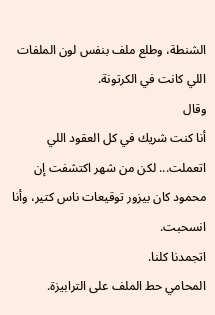الشنطة، وطلع ملف بنفس لون الملفات اللي كانت في الكرتونة.
وقال
أنا كنت شريك في كل العقود اللي اتعملت... لكن من شهر اكتشفت إن محمود كان بيزور توقيعات ناس كتير، وأنا انسحبت.
اتجمدنا كلنا.
المحامي حط الملف على الترابيزة.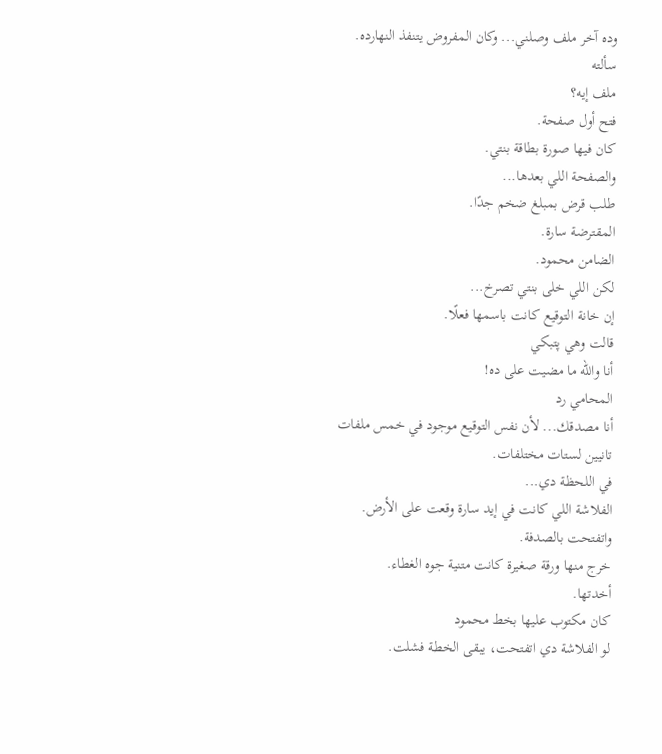وده آخر ملف وصلني... وكان المفروض يتنفذ النهارده.
سألته
ملف إيه؟
فتح أول صفحة.
كان فيها صورة بطاقة بنتي.
والصفحة اللي بعدها...
طلب قرض بمبلغ ضخم جدًا.
المقترضة سارة.
الضامن محمود.
لكن اللي خلى بنتي تصرخ...
إن خانة التوقيع كانت باسمها فعلًا.
قالت وهي پتبكي
أنا والله ما مضيت على ده!
المحامي رد
أنا مصدقك... لأن نفس التوقيع موجود في خمس ملفات تانيين لستات مختلفات.
في اللحظة دي...
الفلاشة اللي كانت في إيد سارة وقعت على الأرض.
واتفتحت بالصدفة.
خرج منها ورقة صغيرة كانت متنية جوه الغطاء.
أخدتها.
كان مكتوب عليها بخط محمود
لو الفلاشة دي اتفتحت، يبقى الخطة فشلت.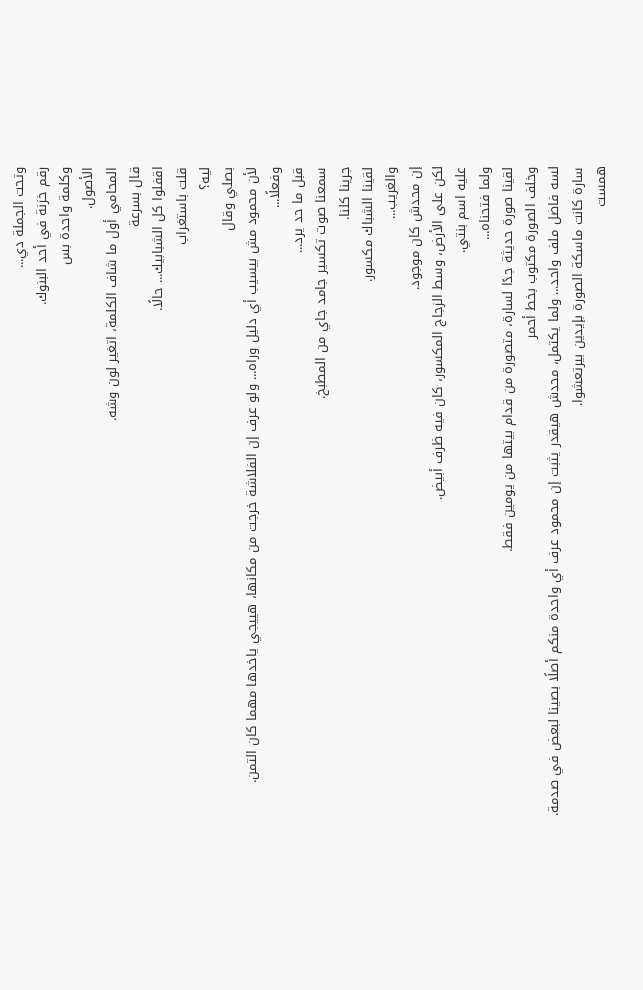وتحت الجملة دي...
رقم خزنة في أحد البنوك.
وكلمة واحدة بس
الأصول.
المحامي أول ما شاف الكلمة، اتغير لون وشه.
قال بسرعة
اقفلوا كل الشبابيك... حالًا.
قلت باستغراب
ليه؟
بصلي وقال
لأن محمود مش بيسيب أي دليل وراه... ولو عرف إن الفلاشة خرجت من مكانها، هييجي ياخدها مهما كان التمن.
وفعلًا...
قبل ما حد يرد...
سمعنا صوت تكسير جامد جاي من المطبخ.
جرينا كلنا.
لقينا الشباك مكسور.
والغريب...
إن محدش كان موجود.
لكن على الأرض، وسط الزجاج المكسور، كان فيه ظرف أبيض.
عليه اسم بنتي.
ولما فتحناه...
لقينا صورة حديثة جدًا لسارة، متصورة من قدام بيتها من يومين فقط.
وخلف الصورة مكتوب بخط أحمر
لسه فاضل ملف واحد... ولما يكتمل، محدش هيقدر يثبت إن محمود عرف أي واحدة منكم أصلًا بصينا لبعض في صدمة.
سارة كانت ماسكة الصورة بإيدين بيرتعشوا.
همست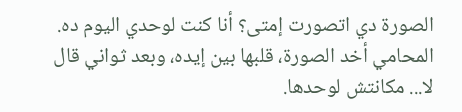الصورة دي اتصورت إمتى؟ أنا كنت لوحدي اليوم ده.
المحامي أخد الصورة، قلبها بين إيده، وبعد ثواني قال
لا... مكانتش لوحدها.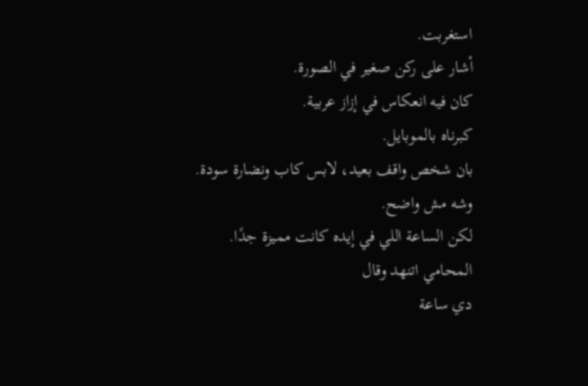استغربت.
أشار على ركن صغير في الصورة.
كان فيه انعكاس في إزاز عربية.
كبرناه بالموبايل.
بان شخص واقف بعيد، لابس كاب ونضارة سودة.
وشه مش واضح.
لكن الساعة اللي في إيده كانت مميزة جدًا.
المحامي اتنهد وقال
دي ساعة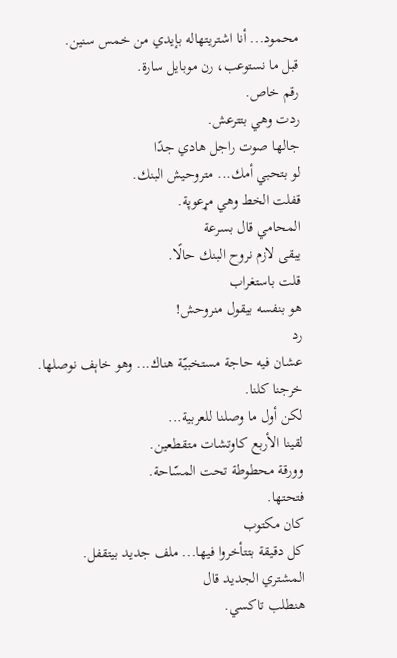محمود... أنا اشتريتهاله بإيدي من خمس سنين.
قبل ما نستوعب، رن موبايل سارة.
رقم خاص.
ردت وهي بتترعش.
جالها صوت راجل هادي جدًا
لو بتحبي أمك... متروحيش البنك.
قفلت الخط وهي مړعوپة.
المحامي قال بسرعة
يبقى لازم نروح البنك حالًا.
قلت باستغراب
هو بنفسه بيقول منروحش!
رد
عشان فيه حاجة مستخبيّة هناك... وهو خاېف نوصلها.
خرجنا كلنا.
لكن أول ما وصلنا للعربية...
لقينا الأربع كاوتشات متقطعين.
وورقة محطوطة تحت المسّاحة.
فتحتها.
كان مكتوب
كل دقيقة بتتأخروا فيها... ملف جديد بيتقفل.
المشتري الجديد قال
هنطلب تاكسي.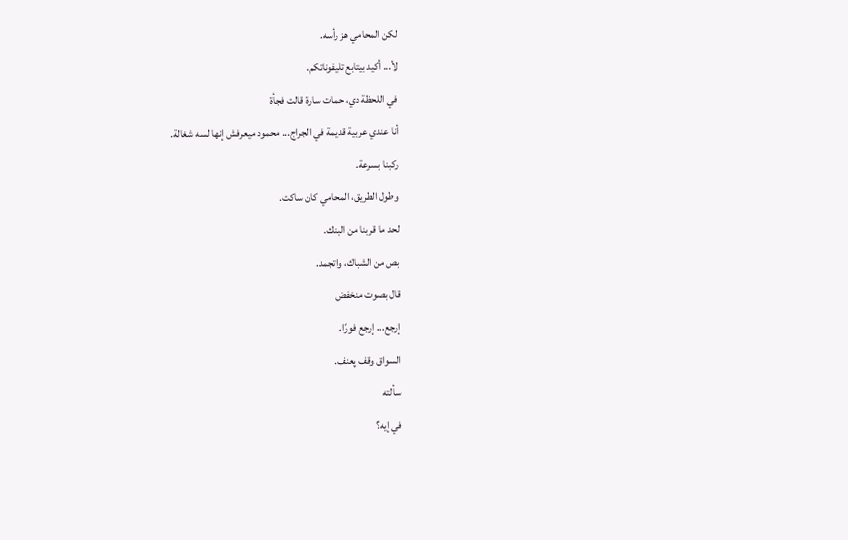لكن المحامي هز رأسه.
لأ... أكيد بيتابع تليفوناتكم.
في اللحظة دي، حمات سارة قالت فجأة
أنا عندي عربية قديمة في الجراج... محمود ميعرفش إنها لسه شغالة.
ركبنا بسرعة.
وطول الطريق، المحامي كان ساكت.
لحد ما قربنا من البنك.
بص من الشباك، واتجمد.
قال بصوت منخفض
إرجع... إرجع فورًا.
السواق وقف پعنف.
سألته
في إيه؟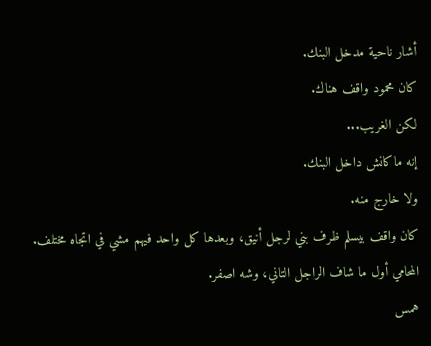أشار ناحية مدخل البنك.
كان محمود واقف هناك.
لكن الغريب...
إنه ماكانش داخل البنك.
ولا خارج منه.
كان واقف بيسلم ظرف بني لرجل أنيق، وبعدها كل واحد فيهم مشي في اتجاه مختلف.
المحامي أول ما شاف الراجل التاني، وشه اصفر.
همس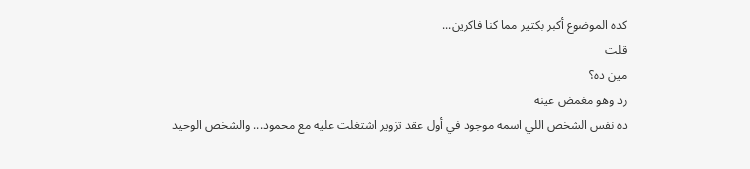كده الموضوع أكبر بكتير مما كنا فاكرين...
قلت
مين ده؟
رد وهو مغمض عينه
ده نفس الشخص اللي اسمه موجود في أول عقد تزوير اشتغلت عليه مع محمود... والشخص الوحيد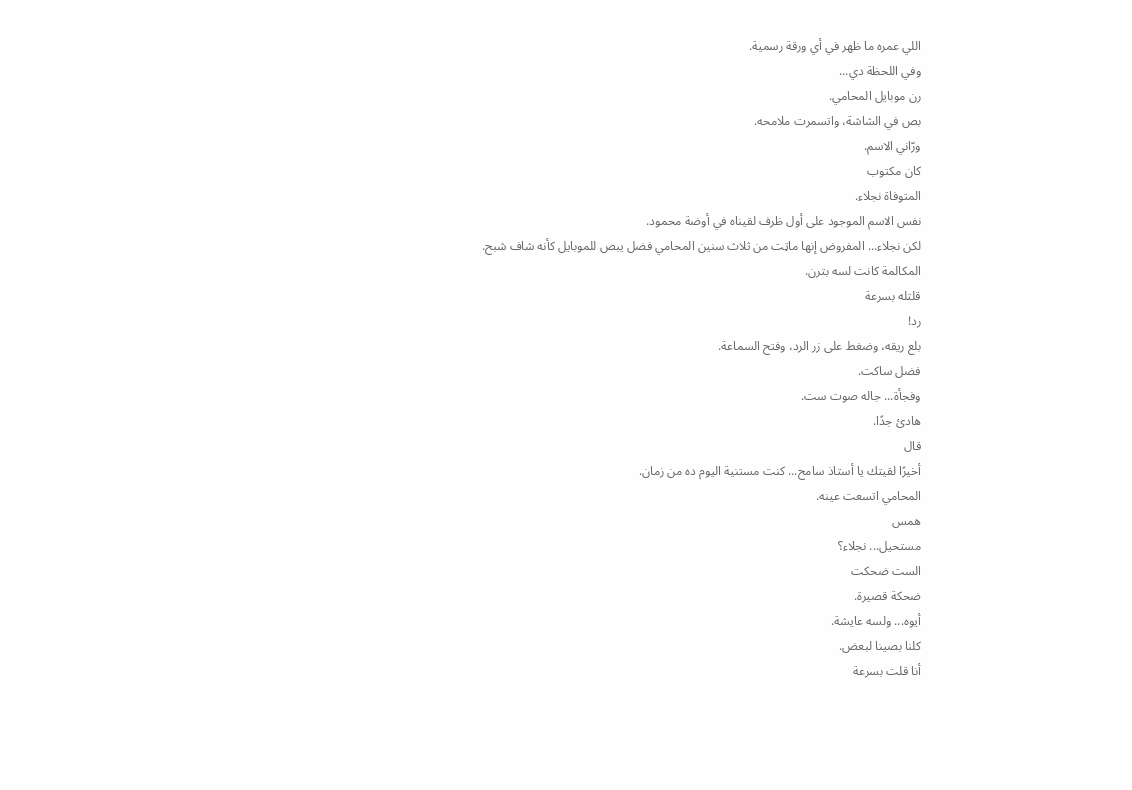اللي عمره ما ظهر في أي ورقة رسمية.
وفي اللحظة دي...
رن موبايل المحامي.
بص في الشاشة، واتسمرت ملامحه.
ورّاني الاسم.
كان مكتوب
المتوفاة نجلاء.
نفس الاسم الموجود على أول ظرف لقيناه في أوضة محمود.
لكن نجلاء... المفروض إنها ماټت من ثلاث سنين المحامي فضل يبص للموبايل كأنه شاف شبح.
المكالمة كانت لسه بترن.
قلتله بسرعة
رد!
بلع ريقه، وضغط على زر الرد، وفتح السماعة.
فضل ساكت.
وفجأة... جاله صوت ست.
هادئ جدًا.
قال
أخيرًا لقيتك يا أستاذ سامح... كنت مستنية اليوم ده من زمان.
المحامي اتسعت عينه.
همس
مستحيل... نجلاء؟
الست ضحكت
ضحكة قصيرة.
أيوه... ولسه عايشة.
كلنا بصينا لبعض.
أنا قلت بسرعة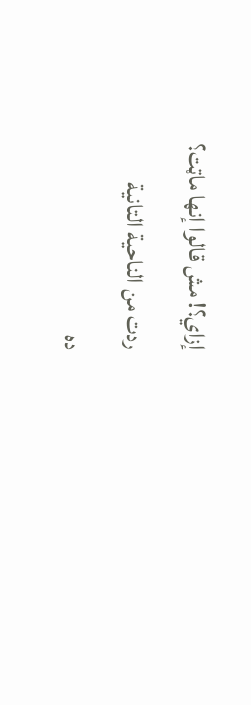إزاي؟! مش قالوا إنها ماټت؟
ردت من الناحية التانية
ده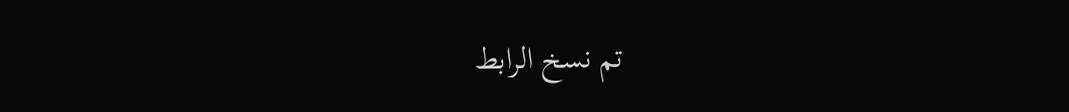تم نسخ الرابط